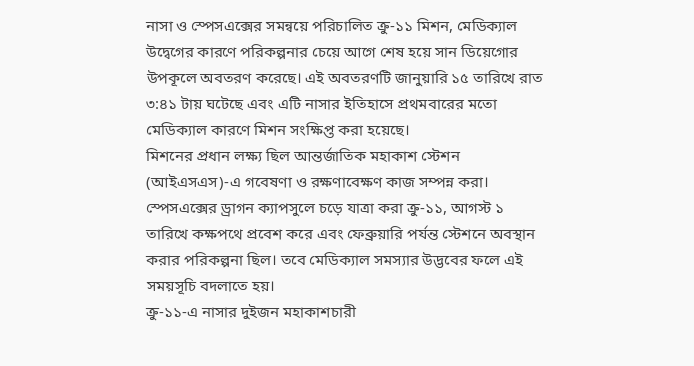নাসা ও স্পেসএক্সের সমন্বয়ে পরিচালিত ক্রু‑১১ মিশন, মেডিক্যাল উদ্বেগের কারণে পরিকল্পনার চেয়ে আগে শেষ হয়ে সান ডিয়েগোর উপকূলে অবতরণ করেছে। এই অবতরণটি জানুয়ারি ১৫ তারিখে রাত ৩:৪১ টায় ঘটেছে এবং এটি নাসার ইতিহাসে প্রথমবারের মতো মেডিক্যাল কারণে মিশন সংক্ষিপ্ত করা হয়েছে।
মিশনের প্রধান লক্ষ্য ছিল আন্তর্জাতিক মহাকাশ স্টেশন (আইএসএস)-এ গবেষণা ও রক্ষণাবেক্ষণ কাজ সম্পন্ন করা। স্পেসএক্সের ড্রাগন ক্যাপসুলে চড়ে যাত্রা করা ক্রু‑১১, আগস্ট ১ তারিখে কক্ষপথে প্রবেশ করে এবং ফেব্রুয়ারি পর্যন্ত স্টেশনে অবস্থান করার পরিকল্পনা ছিল। তবে মেডিক্যাল সমস্যার উদ্ভবের ফলে এই সময়সূচি বদলাতে হয়।
ক্রু‑১১-এ নাসার দুইজন মহাকাশচারী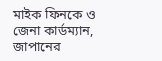মাইক ফিনকে ও জেনা কার্ডম্যান, জাপানের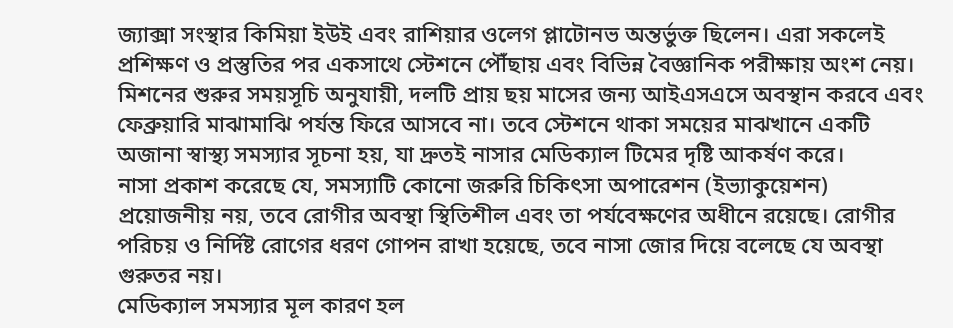জ্যাক্সা সংস্থার কিমিয়া ইউই এবং রাশিয়ার ওলেগ প্লাটোনভ অন্তর্ভুক্ত ছিলেন। এরা সকলেই প্রশিক্ষণ ও প্রস্তুতির পর একসাথে স্টেশনে পৌঁছায় এবং বিভিন্ন বৈজ্ঞানিক পরীক্ষায় অংশ নেয়।
মিশনের শুরুর সময়সূচি অনুযায়ী, দলটি প্রায় ছয় মাসের জন্য আইএসএসে অবস্থান করবে এবং ফেব্রুয়ারি মাঝামাঝি পর্যন্ত ফিরে আসবে না। তবে স্টেশনে থাকা সময়ের মাঝখানে একটি অজানা স্বাস্থ্য সমস্যার সূচনা হয়, যা দ্রুতই নাসার মেডিক্যাল টিমের দৃষ্টি আকর্ষণ করে।
নাসা প্রকাশ করেছে যে, সমস্যাটি কোনো জরুরি চিকিৎসা অপারেশন (ইভ্যাকুয়েশন) প্রয়োজনীয় নয়, তবে রোগীর অবস্থা স্থিতিশীল এবং তা পর্যবেক্ষণের অধীনে রয়েছে। রোগীর পরিচয় ও নির্দিষ্ট রোগের ধরণ গোপন রাখা হয়েছে, তবে নাসা জোর দিয়ে বলেছে যে অবস্থা গুরুতর নয়।
মেডিক্যাল সমস্যার মূল কারণ হল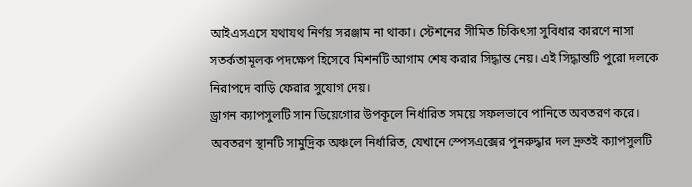আইএসএসে যথাযথ নির্ণয় সরঞ্জাম না থাকা। স্টেশনের সীমিত চিকিৎসা সুবিধার কারণে নাসা সতর্কতামূলক পদক্ষেপ হিসেবে মিশনটি আগাম শেষ করার সিদ্ধান্ত নেয়। এই সিদ্ধান্তটি পুরো দলকে নিরাপদে বাড়ি ফেরার সুযোগ দেয়।
ড্রাগন ক্যাপসুলটি সান ডিয়েগোর উপকূলে নির্ধারিত সময়ে সফলভাবে পানিতে অবতরণ করে। অবতরণ স্থানটি সামুদ্রিক অঞ্চলে নির্ধারিত, যেখানে স্পেসএক্সের পুনরুদ্ধার দল দ্রুতই ক্যাপসুলটি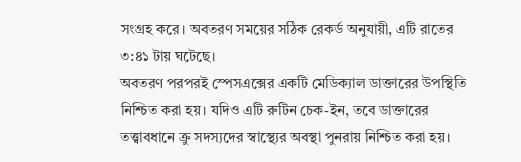সংগ্রহ করে। অবতরণ সময়ের সঠিক রেকর্ড অনুযায়ী, এটি রাতের ৩:৪১ টায় ঘটেছে।
অবতরণ পরপরই স্পেসএক্সের একটি মেডিক্যাল ডাক্তারের উপস্থিতি নিশ্চিত করা হয়। যদিও এটি রুটিন চেক-ইন, তবে ডাক্তারের তত্ত্বাবধানে ক্রু সদস্যদের স্বাস্থ্যের অবস্থা পুনরায় নিশ্চিত করা হয়।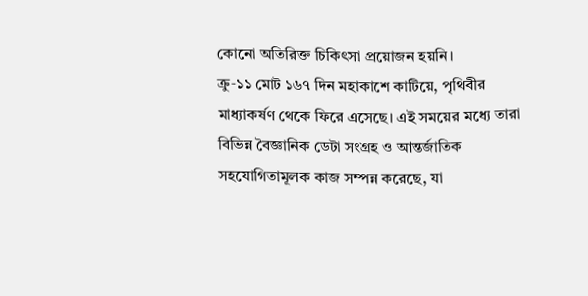কোনো অতিরিক্ত চিকিৎসা প্রয়োজন হয়নি।
ক্রু‑১১ মোট ১৬৭ দিন মহাকাশে কাটিয়ে, পৃথিবীর মাধ্যাকর্ষণ থেকে ফিরে এসেছে। এই সময়ের মধ্যে তারা বিভিন্ন বৈজ্ঞানিক ডেটা সংগ্রহ ও আন্তর্জাতিক সহযোগিতামূলক কাজ সম্পন্ন করেছে, যা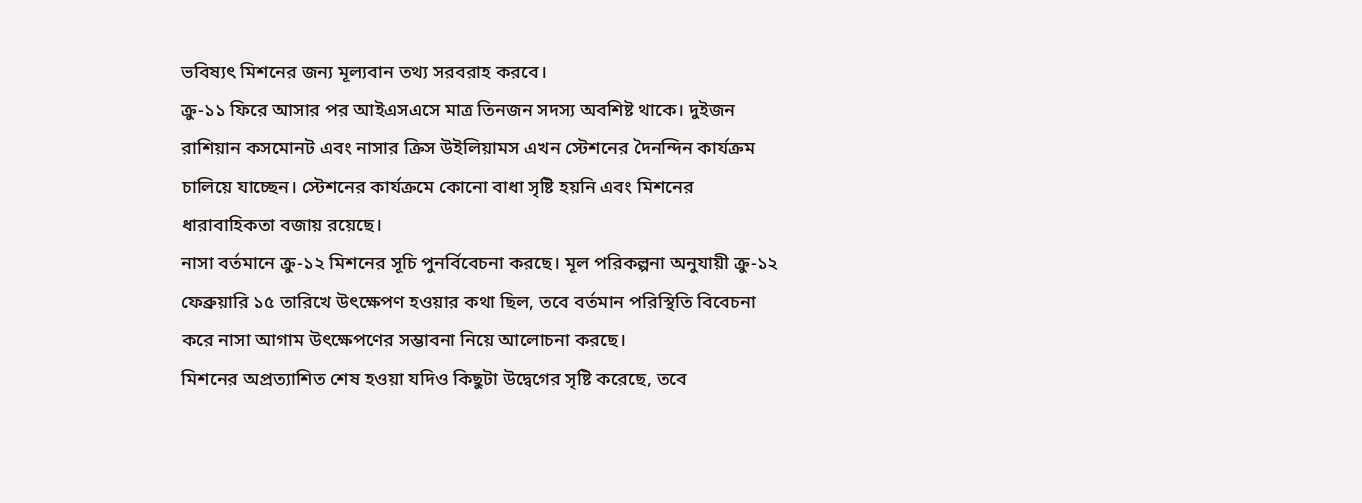ভবিষ্যৎ মিশনের জন্য মূল্যবান তথ্য সরবরাহ করবে।
ক্রু‑১১ ফিরে আসার পর আইএসএসে মাত্র তিনজন সদস্য অবশিষ্ট থাকে। দুইজন রাশিয়ান কসমোনট এবং নাসার ক্রিস উইলিয়ামস এখন স্টেশনের দৈনন্দিন কার্যক্রম চালিয়ে যাচ্ছেন। স্টেশনের কার্যক্রমে কোনো বাধা সৃষ্টি হয়নি এবং মিশনের ধারাবাহিকতা বজায় রয়েছে।
নাসা বর্তমানে ক্রু‑১২ মিশনের সূচি পুনর্বিবেচনা করছে। মূল পরিকল্পনা অনুযায়ী ক্রু‑১২ ফেব্রুয়ারি ১৫ তারিখে উৎক্ষেপণ হওয়ার কথা ছিল, তবে বর্তমান পরিস্থিতি বিবেচনা করে নাসা আগাম উৎক্ষেপণের সম্ভাবনা নিয়ে আলোচনা করছে।
মিশনের অপ্রত্যাশিত শেষ হওয়া যদিও কিছুটা উদ্বেগের সৃষ্টি করেছে, তবে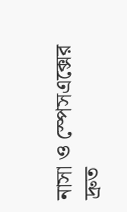নাসা ও স্পেসএক্সের দ্রুত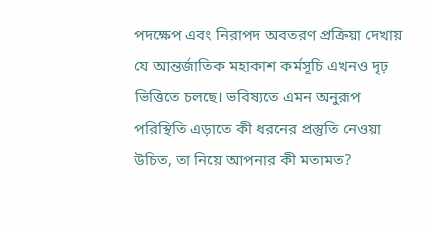পদক্ষেপ এবং নিরাপদ অবতরণ প্রক্রিয়া দেখায় যে আন্তর্জাতিক মহাকাশ কর্মসূচি এখনও দৃঢ় ভিত্তিতে চলছে। ভবিষ্যতে এমন অনুরূপ পরিস্থিতি এড়াতে কী ধরনের প্রস্তুতি নেওয়া উচিত, তা নিয়ে আপনার কী মতামত?